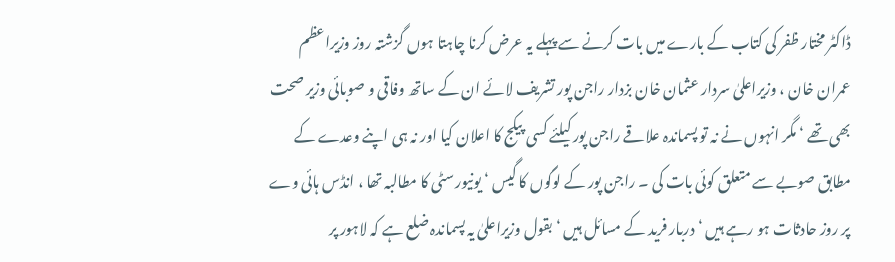ڈاکٹر مختار ظفر کی کتاب کے بارے میں بات کرنے سے پہلے یہ عرض کرنا چاہتا ہوں گزشتہ روز وزیراعظم عمران خان ، وزیراعلیٰ سردار عثمان خان بزدار راجن پور تشریف لائے ان کے ساتھ وفاقی و صوبائی وزیر صحت بھی تھے ‘ مگر انہوں نے نہ تو پسماندہ علاقے راجن پور کیلئے کسی پیکج کا اعلان کیا اور نہ ہی اپنے وعدے کے مطابق صوبے سے متعلق کوئی بات کی ۔ راجن پور کے لوگوں کا گیس ‘ یونیورسٹی کا مطالبہ تھا ، انڈس ہائی وے پر روز حادثات ہو رہے ہیں ‘ دربار فرید کے مسائل ہیں ‘ بقول وزیراعلیٰ یہ پسماندہ ضلع ہے کہ لاہور پر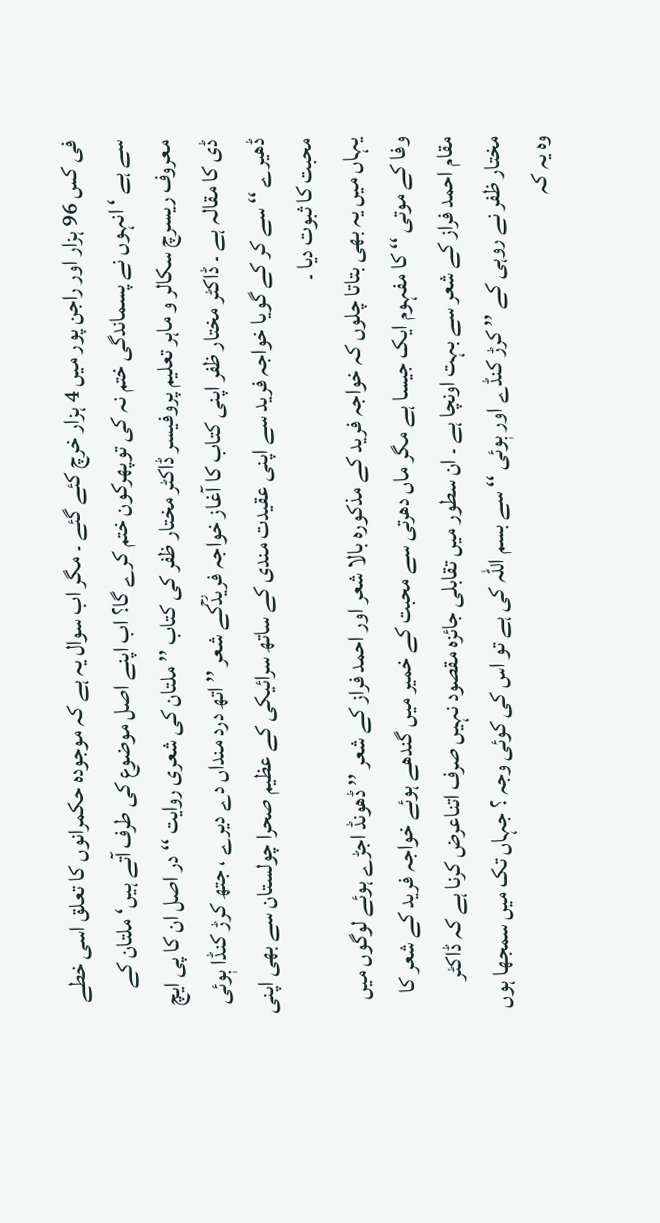فی کس 96 ہزار اور راجن پور میں 4 ہزار خرچ کئے گئے ۔ مگر اب سوال یہ ہے کہ موجودہ حکمرانوں کا تعلق اسی خطے سے ہے ‘ انہوں نے پسماندگی ختم نہ کی توپھرکون ختم کرے گا؟ اب اپنے اصل موضوع کی طرف آتے ہیں‘ ملتان کے معروف ریسرچ سکالر و ماہر تعلیم پروفیسر ڈاکٹر مختار ظفر کی کتاب ’’ ملتان کی شعری روایت ‘‘ در اصل ان کا پی ایچ ڈی کا مقالہ ہے ۔ ڈاکٹر مختار ظفر اپنی کتاب کا آغاز خواجہ فریدؒکے شعر ’’ اتھ درد منداں دے دیرے ، جتھ کرڑ کنڈا بٖوئی ڈھیرے ‘‘ سے کر کے گویا خواجہ فرید سے اپنی عقیدت مندی کے ساتھ سرائیکی کے عظیم صحرا چولستان سے بھی اپنی محبت کا ثبوت دیا ۔
یہاں میں یہ بھی بتاتا چلوں کہ خواجہ فرید کے مذکورہ بالا شعر اور احمد فراز کے شعر ’’ ڈھونڈ اجڑے ہوئے لوگوں میں وفا کے موتی ‘‘ کا مفہوم ایک جیسا ہے مگر ماں دھرتی سے محبت کے خمیر میں گندھے ہوئے خواجہ فرید کے شعر کا مقام احمد فراز کے شعر سے بہت اونچا ہے ۔ ان سطور میں تقابلی جائزہ مقصود نہیں صرف اتناعرض کرنا ہے کہ ڈاکٹر مختار ظفر نے روہی کے ’’ کرڑ کنڈے اور بٖوئی ‘‘ سے بسم اللہ کی ہے تو اس کی کوئی وجہ ؟ جہاں تک میں سمجھا ہوں وہ یہ کہ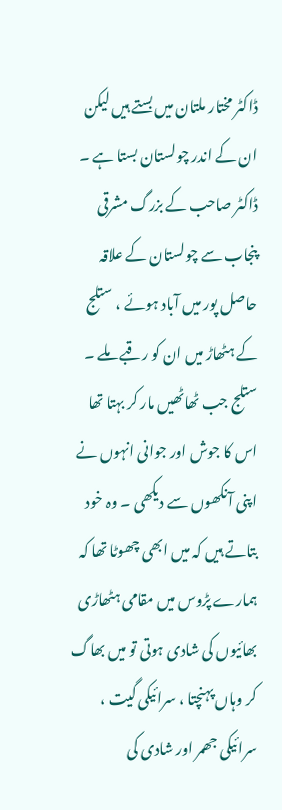ڈاکٹر مختار ملتان میں بستے ہیں لیکن ان کے اندر چولستان بستا ہے ۔ ڈاکٹر صاحب کے بزرگ مشرقی پنجاب سے چولستان کے علاقہ حاصل پور میں آباد ہوئے ، ستلج کے ہٹھاڑ میں ان کو رقبے ملے ۔ ستلج جب ٹھاٹھیں مار کر بہتا تھا اس کا جوش اور جوانی انہوں نے اپنی آنکھوں سے دیکھی ۔ وہ خود بتاتے ہیں کہ میں ابھی چھوٹا تھا کہ ہمارے پڑوس میں مقامی ہٹھاڑی بھائیوں کی شادی ہوتی تو میں بھاگ کر وہاں پہنچتا ، سرائیکی گیت ، سرائیکی جھمر اور شادی کی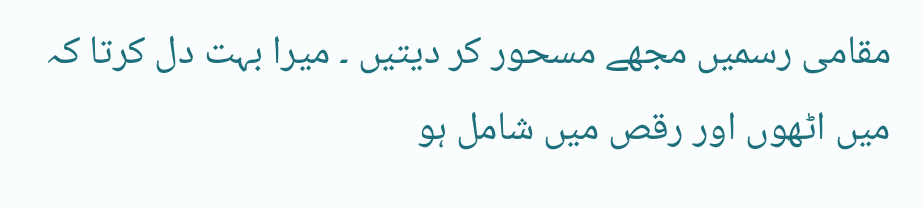مقامی رسمیں مجھے مسحور کر دیتیں ۔ میرا بہت دل کرتا کہ میں اٹھوں اور رقص میں شامل ہو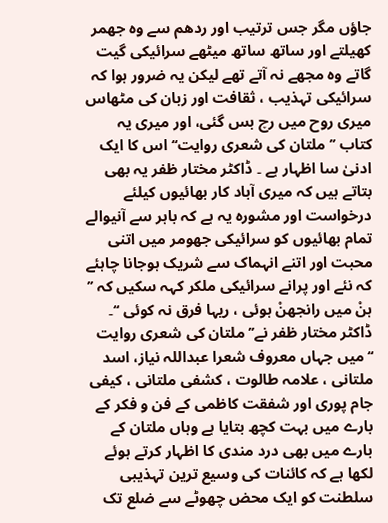جاؤں مگر جس ترتیب اور ردھم سے وہ جھمر کھیلتے اور ساتھ ساتھ میٹھے سرائیکی گیت گاتے وہ مجھے نہ آتے تھے لیکن یہ ضرور ہوا کہ سرائیکی تہذیب ، ثقافت اور زبان کی مٹھاس میری روح میں رچ بس گئی، اور میری یہ کتاب ’’ ملتان کی شعری روایت‘‘ اس کا ایک ادنیٰ سا اظہار ہے ۔ ڈاکٹر مختار ظفر یہ بھی بتاتے ہیں کہ میری آباد کار بھائیوں کیلئے درخواست اور مشورہ یہ ہے کہ باہر سے آنیوالے تمام بھائیوں کو سرائیکی جھومر میں اتنی محبت اور اتنے انہماک سے شریک ہوجانا چاہئے کہ نئے اور پرانے سرائیکی ملکر کہہ سکیں کہ ’’ ہنْ میں رانجھنْ ہوئی ، ریہا فرق نہ کوئی ‘‘۔ ڈاکٹر مختار ظفر نے’’ ملتان کی شعری روایت ‘‘میں جہاں معروف شعرا عبداللہ نیاز، اسد ملتانی ، علامہ طالوت ، کشفی ملتانی ، کیفی جام پوری اور شفقت کاظمی کے فن و فکر کے بارے میں بہت کچھ بتایا ہے وہاں ملتان کے بارے میں بھی درد مندی کا اظہار کرتے ہوئے لکھا ہے کہ کائنات کی وسیع ترین تہذیبی سلطنت کو ایک محض چھوٹے سے ضلع تک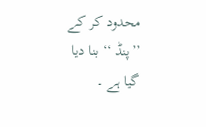محدود کر کے ’’پنڈ ‘‘ بنا دیا گیا ہے ۔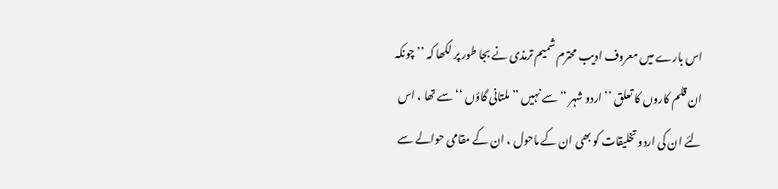اس بارے میں معروف ادیب محترم شمیم ترمذی نے بجا طور پر لکھا کہ ’’ چونکہ ان قلم کاروں کا تعلق ’’ اردو شہر ‘‘سے نہیں ’’ ملتانی گاؤں ‘‘سے تھا ، اس لئے ان کی اردو تخلیقات کو بھی ان کے ماحول ، ان کے مقامی حوالے سے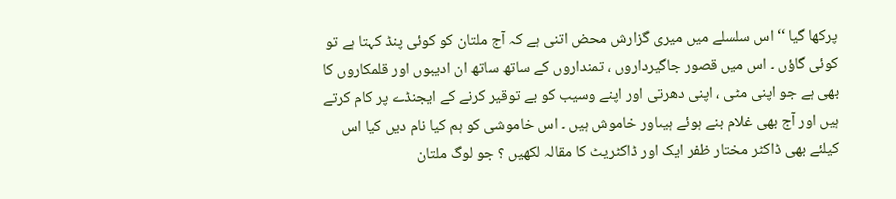پرکھا گیا ‘‘ اس سلسلے میں میری گزارش محض اتنی ہے کہ آج ملتان کو کوئی پنڈ کہتا ہے تو کوئی گاؤں ۔ اس میں قصور جاگیرداروں ، تمنداروں کے ساتھ ساتھ ان ادیبوں اور قلمکاروں کا بھی ہے جو اپنی مٹی ، اپنی دھرتی اور اپنے وسیب کو بے توقیر کرنے کے ایجنڈے پر کام کرتے ہیں اور آج بھی غلام بنے ہوئے ہیںاور خاموش ہیں ۔ اس خاموشی کو ہم کیا نام دیں کیا اس کیلئے بھی ڈاکٹر مختار ظفر ایک اور ڈاکٹریٹ کا مقالہ لکھیں ؟ جو لوگ ملتان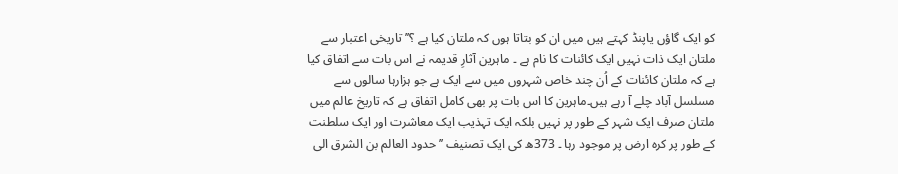کو ایک گاؤں یاپنڈ کہتے ہیں میں ان کو بتاتا ہوں کہ ملتان کیا ہے ؟’’تاریخی اعتبار سے ملتان ایک ذات نہیں ایک کائنات کا نام ہے ۔ ماہرین آثارِ قدیمہ نے اس بات سے اتفاق کیا ہے کہ ملتان کائنات کے اُن چند خاص شہروں میں سے ایک ہے جو ہزارہا سالوں سے مسلسل آباد چلے آ رہے ہیں۔ماہرین کا اس بات پر بھی کامل اتفاق ہے کہ تاریخ عالم میں ملتان صرف ایک شہر کے طور پر نہیں بلکہ ایک تہذیب ایک معاشرت اور ایک سلطنت کے طور پر کرہ ارض پر موجود رہا ۔ 373ھ کی ایک تصنیف ’’حدود العالم بن الشرق الی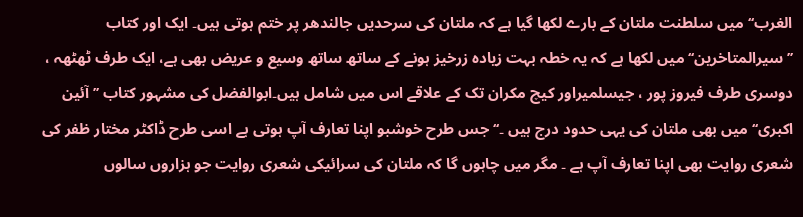الغرب‘‘ میں سلطنت ملتان کے بارے لکھا گیا ہے کہ ملتان کی سرحدیں جالندھر پر ختم ہوتی ہیں۔ ایک اور کتاب ’’سیرالمتاخرین‘‘ میں لکھا ہے کہ یہ خطہ بہت زیادہ زرخیز ہونے کے ساتھ ساتھ وسیع و عریض بھی ہے، ایک طرف ٹھٹھہ ، دوسری طرف فیروز پور ، جیسلمیراور کیچ مکران تک کے علاقے اس میں شامل ہیں۔ابوالفضل کی مشہور کتاب ’’آئین اکبری‘‘ میں بھی ملتان کی یہی حدود درج ہیں ۔‘‘ جس طرح خوشبو اپنا تعارف آپ ہوتی ہے اسی طرح ڈاکٹر مختار ظفر کی شعری روایت بھی اپنا تعارف آپ ہے ۔ مگر میں چاہوں گا کہ ملتان کی سرائیکی شعری روایت جو ہزاروں سالوں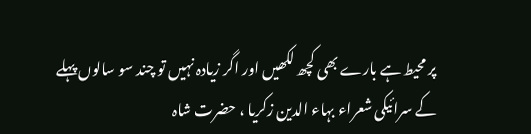پر محیط ہے بارے بھی کچھ لکھیں اور اگر زیادہ نہیں تو چند سو سالوں پہلے کے سرائیکی شعراء بہاء الدین زکریا ، حضرت شاہ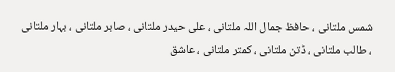شمس ملتانی ، حافظ جمال اللہ ملتانی ، علی حیدر ملتانی ، صابر ملتانی ، بہار ملتانی ، طالب ملتانی ، ڈتن ملتانی ، کمتر ملتانی ، عاشق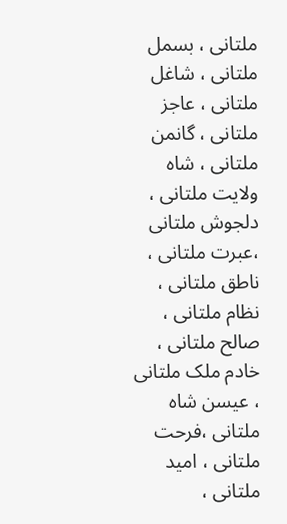ملتانی ، بسمل ملتانی ، شاغل ملتانی ، عاجز ملتانی ، گانمن ملتانی ، شاہ ولایت ملتانی ، دلجوش ملتانی ،عبرت ملتانی ، ناطق ملتانی ، نظام ملتانی ، صالح ملتانی ، خادم ملک ملتانی ، عیسن شاہ ملتانی ،فرحت ملتانی ، امید ملتانی ،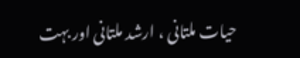حیات ملتانی ، ارشد ملتانی اور بہت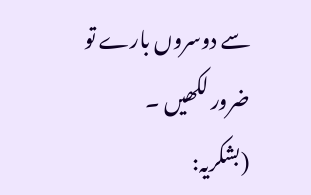سے دوسروں بارے تو ضرور لکھیں ۔
(بشکریہ: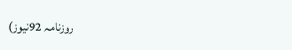روزنامہ 92نیوز)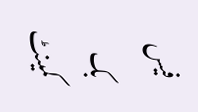فیس بک کمینٹ